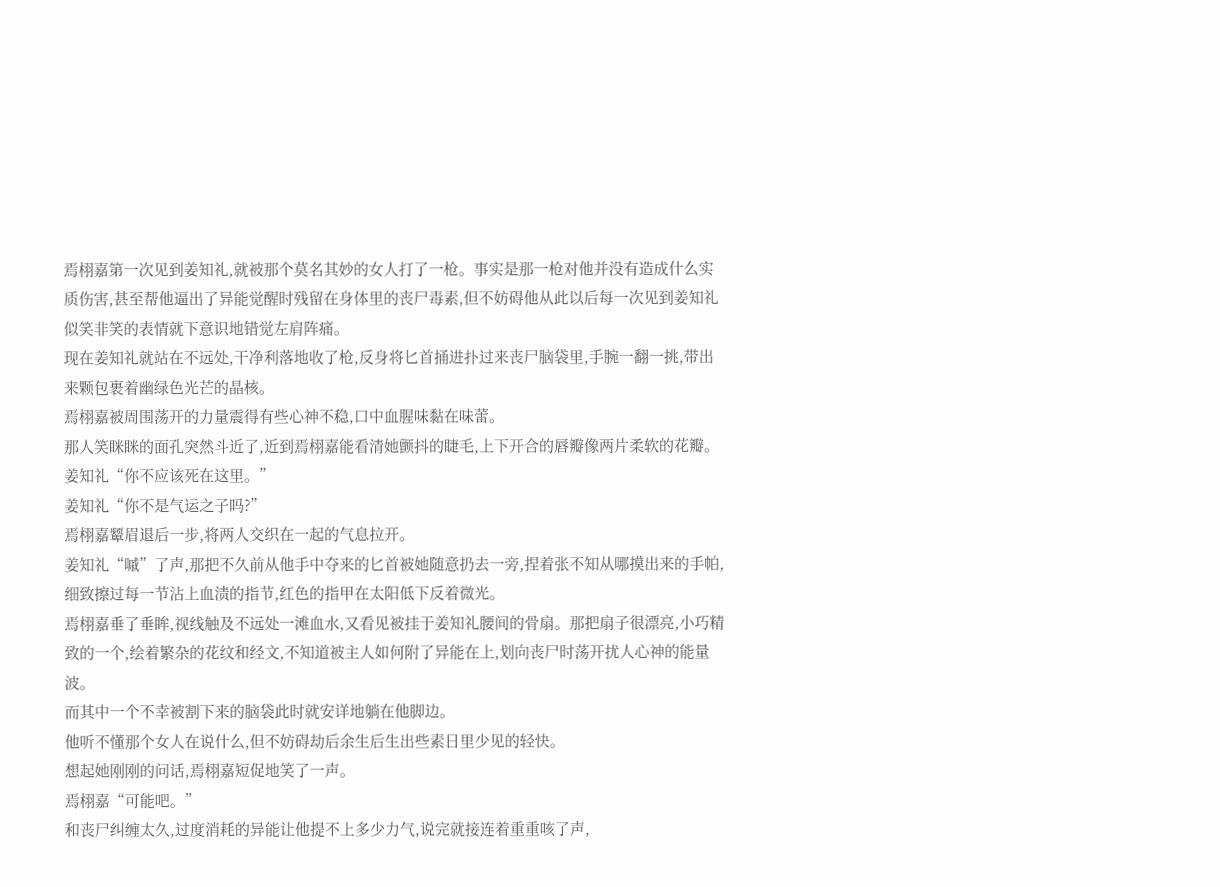焉栩嘉第一次见到姜知礼,就被那个莫名其妙的女人打了一枪。事实是那一枪对他并没有造成什么实质伤害,甚至帮他逼出了异能觉醒时残留在身体里的丧尸毒素,但不妨碍他从此以后每一次见到姜知礼似笑非笑的表情就下意识地错觉左肩阵痛。
现在姜知礼就站在不远处,干净利落地收了枪,反身将匕首捅进扑过来丧尸脑袋里,手腕一翻一挑,带出来颗包裹着幽绿色光芒的晶核。
焉栩嘉被周围荡开的力量震得有些心神不稳,口中血腥味黏在味蕾。
那人笑眯眯的面孔突然斗近了,近到焉栩嘉能看清她颤抖的睫毛,上下开合的唇瓣像两片柔软的花瓣。
姜知礼“你不应该死在这里。”
姜知礼“你不是气运之子吗?”
焉栩嘉颦眉退后一步,将两人交织在一起的气息拉开。
姜知礼“嘁”了声,那把不久前从他手中夺来的匕首被她随意扔去一旁,捏着张不知从哪摸出来的手帕,细致擦过每一节沾上血渍的指节,红色的指甲在太阳低下反着微光。
焉栩嘉垂了垂眸,视线触及不远处一滩血水,又看见被挂于姜知礼腰间的骨扇。那把扇子很漂亮,小巧精致的一个,绘着繁杂的花纹和经文,不知道被主人如何附了异能在上,划向丧尸时荡开扰人心神的能量波。
而其中一个不幸被割下来的脑袋此时就安详地躺在他脚边。
他听不懂那个女人在说什么,但不妨碍劫后余生后生出些素日里少见的轻快。
想起她刚刚的问话,焉栩嘉短促地笑了一声。
焉栩嘉“可能吧。”
和丧尸纠缠太久,过度消耗的异能让他提不上多少力气,说完就接连着重重咳了声,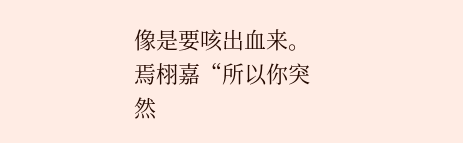像是要咳出血来。
焉栩嘉“所以你突然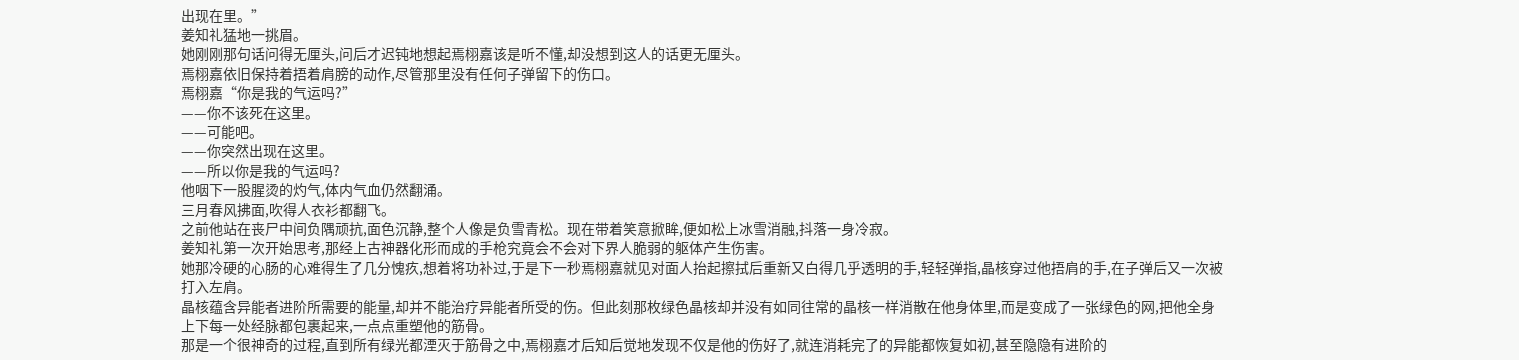出现在里。”
姜知礼猛地一挑眉。
她刚刚那句话问得无厘头,问后才迟钝地想起焉栩嘉该是听不懂,却没想到这人的话更无厘头。
焉栩嘉依旧保持着捂着肩膀的动作,尽管那里没有任何子弹留下的伤口。
焉栩嘉“你是我的气运吗?”
——你不该死在这里。
——可能吧。
——你突然出现在这里。
——所以你是我的气运吗?
他咽下一股腥烫的灼气,体内气血仍然翻涌。
三月春风拂面,吹得人衣衫都翻飞。
之前他站在丧尸中间负隅顽抗,面色沉静,整个人像是负雪青松。现在带着笑意掀眸,便如松上冰雪消融,抖落一身冷寂。
姜知礼第一次开始思考,那经上古神器化形而成的手枪究竟会不会对下界人脆弱的躯体产生伤害。
她那冷硬的心肠的心难得生了几分愧疚,想着将功补过,于是下一秒焉栩嘉就见对面人抬起擦拭后重新又白得几乎透明的手,轻轻弹指,晶核穿过他捂肩的手,在子弹后又一次被打入左肩。
晶核蕴含异能者进阶所需要的能量,却并不能治疗异能者所受的伤。但此刻那枚绿色晶核却并没有如同往常的晶核一样消散在他身体里,而是变成了一张绿色的网,把他全身上下每一处经脉都包裹起来,一点点重塑他的筋骨。
那是一个很神奇的过程,直到所有绿光都湮灭于筋骨之中,焉栩嘉才后知后觉地发现不仅是他的伤好了,就连消耗完了的异能都恢复如初,甚至隐隐有进阶的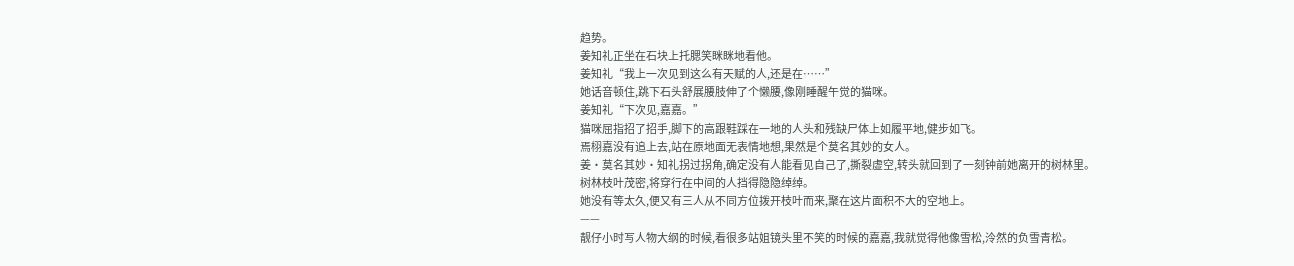趋势。
姜知礼正坐在石块上托腮笑眯眯地看他。
姜知礼“我上一次见到这么有天赋的人,还是在……”
她话音顿住,跳下石头舒展腰肢伸了个懒腰,像刚睡醒午觉的猫咪。
姜知礼“下次见,嘉嘉。”
猫咪屈指招了招手,脚下的高跟鞋踩在一地的人头和残缺尸体上如履平地,健步如飞。
焉栩嘉没有追上去,站在原地面无表情地想,果然是个莫名其妙的女人。
姜·莫名其妙·知礼拐过拐角,确定没有人能看见自己了,撕裂虚空,转头就回到了一刻钟前她离开的树林里。
树林枝叶茂密,将穿行在中间的人挡得隐隐绰绰。
她没有等太久,便又有三人从不同方位拨开枝叶而来,聚在这片面积不大的空地上。
——
靓仔小时写人物大纲的时候,看很多站姐镜头里不笑的时候的嘉嘉,我就觉得他像雪松,泠然的负雪青松。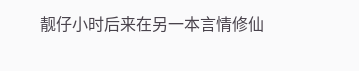靓仔小时后来在另一本言情修仙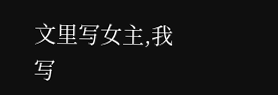文里写女主,我写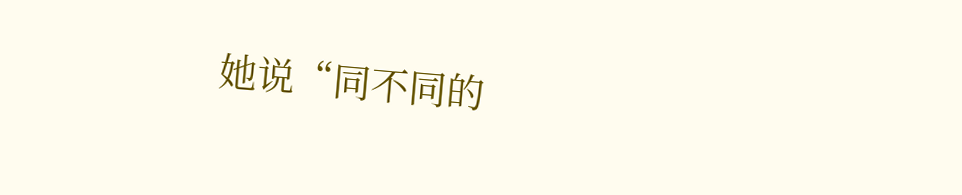她说“同不同的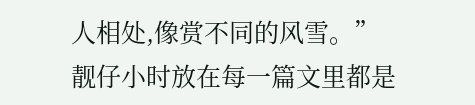人相处,像赏不同的风雪。”
靓仔小时放在每一篇文里都是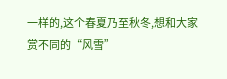一样的,这个春夏乃至秋冬,想和大家赏不同的“风雪”